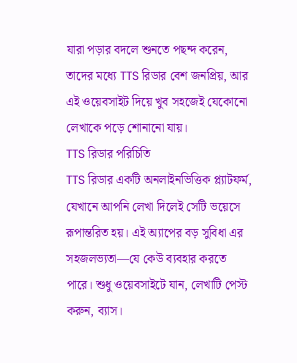যারা পড়ার বদলে শুনতে পছন্দ করেন, তাদের মধ্যে TTS রিডার বেশ জনপ্রিয়, আর এই ওয়েবসাইট দিয়ে খুব সহজেই যেকোনো লেখাকে পড়ে শোনানো যায়।
TTS রিডার পরিচিতি
TTS রিডার একটি অনলাইনভিত্তিক প্ল্যাটফর্ম, যেখানে আপনি লেখা দিলেই সেটি ভয়েসে রূপান্তরিত হয়। এই অ্যাপের বড় সুবিধা এর সহজলভ্যতা—যে কেউ ব্যবহার করতে পারে। শুধু ওয়েবসাইটে যান, লেখাটি পেস্ট করুন, ব্যাস।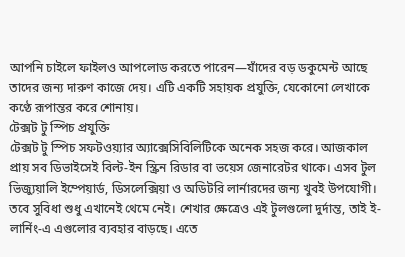আপনি চাইলে ফাইলও আপলোড করতে পারেন—যাঁদের বড় ডকুমেন্ট আছে তাদের জন্য দারুণ কাজে দেয়। এটি একটি সহায়ক প্রযুক্তি, যেকোনো লেখাকে কণ্ঠে রূপান্তর করে শোনায়।
টেক্সট টু স্পিচ প্রযুক্তি
টেক্সট টু স্পিচ সফটওয়্যার অ্যাক্সেসিবিলিটিকে অনেক সহজ করে। আজকাল প্রায় সব ডিভাইসেই বিল্ট-ইন স্ক্রিন রিডার বা ভয়েস জেনারেটর থাকে। এসব টুল ভিজ্যুয়ালি ইম্পেয়ার্ড, ডিসলেক্সিয়া ও অডিটরি লার্নারদের জন্য খুবই উপযোগী।
তবে সুবিধা শুধু এখানেই থেমে নেই। শেখার ক্ষেত্রেও এই টুলগুলো দুর্দান্ত, তাই ই-লার্নিং-এ এগুলোর ব্যবহার বাড়ছে। এতে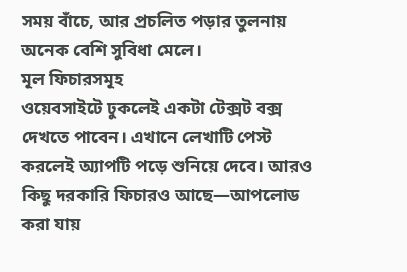সময় বাঁচে, আর প্রচলিত পড়ার তুলনায় অনেক বেশি সুবিধা মেলে।
মূল ফিচারসমূহ
ওয়েবসাইটে ঢুকলেই একটা টেক্সট বক্স দেখতে পাবেন। এখানে লেখাটি পেস্ট করলেই অ্যাপটি পড়ে শুনিয়ে দেবে। আরও কিছু দরকারি ফিচারও আছে—আপলোড করা যায়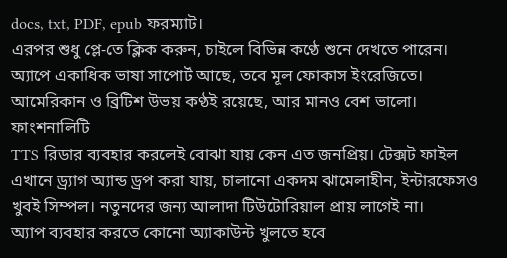docs, txt, PDF, epub ফরম্যাট।
এরপর শুধু প্লে-তে ক্লিক করুন, চাইলে বিভিন্ন কণ্ঠে শুনে দেখতে পারেন। অ্যাপে একাধিক ভাষা সাপোর্ট আছে, তবে মূল ফোকাস ইংরেজিতে। আমেরিকান ও ব্রিটিশ উভয় কণ্ঠই রয়েছে, আর মানও বেশ ভালো।
ফাংশনালিটি
TTS রিডার ব্যবহার করলেই বোঝা যায় কেন এত জনপ্রিয়। টেক্সট ফাইল এখানে ড্র্যাগ অ্যান্ড ড্রপ করা যায়, চালানো একদম ঝামেলাহীন, ইন্টারফেসও খুবই সিম্পল। নতুনদের জন্য আলাদা টিউটোরিয়াল প্রায় লাগেই না।
অ্যাপ ব্যবহার করতে কোনো অ্যাকাউন্ট খুলতে হবে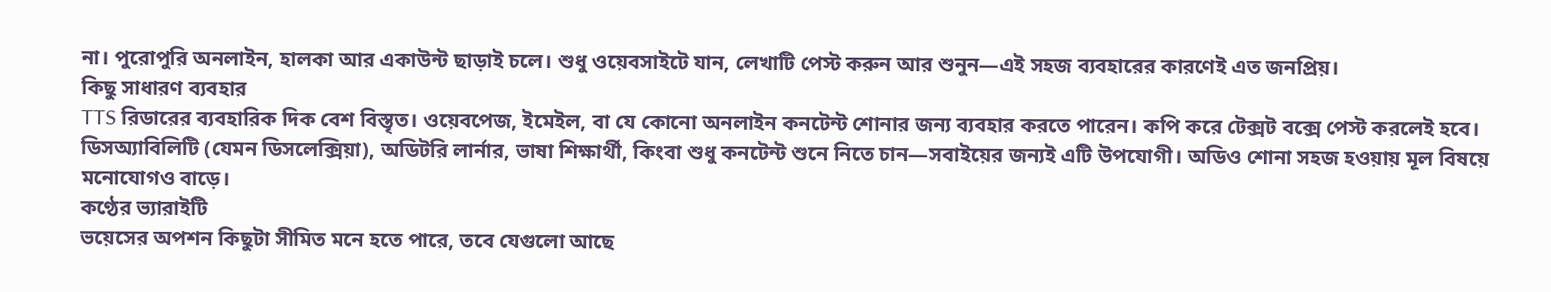না। পুরোপুরি অনলাইন, হালকা আর একাউন্ট ছাড়াই চলে। শুধু ওয়েবসাইটে যান, লেখাটি পেস্ট করুন আর শুনুন—এই সহজ ব্যবহারের কারণেই এত জনপ্রিয়।
কিছু সাধারণ ব্যবহার
TTS রিডারের ব্যবহারিক দিক বেশ বিস্তৃত। ওয়েবপেজ, ইমেইল, বা যে কোনো অনলাইন কনটেন্ট শোনার জন্য ব্যবহার করতে পারেন। কপি করে টেক্সট বক্সে পেস্ট করলেই হবে।
ডিসঅ্যাবিলিটি (যেমন ডিসলেক্সিয়া), অডিটরি লার্নার, ভাষা শিক্ষার্থী, কিংবা শুধু কনটেন্ট শুনে নিতে চান—সবাইয়ের জন্যই এটি উপযোগী। অডিও শোনা সহজ হওয়ায় মূল বিষয়ে মনোযোগও বাড়ে।
কণ্ঠের ভ্যারাইটি
ভয়েসের অপশন কিছুটা সীমিত মনে হতে পারে, তবে যেগুলো আছে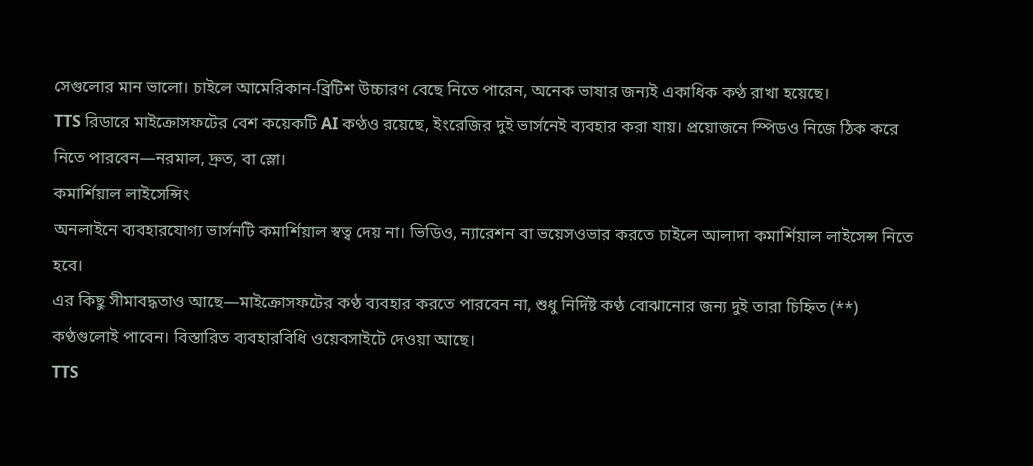সেগুলোর মান ভালো। চাইলে আমেরিকান-ব্রিটিশ উচ্চারণ বেছে নিতে পারেন, অনেক ভাষার জন্যই একাধিক কণ্ঠ রাখা হয়েছে।
TTS রিডারে মাইক্রোসফটের বেশ কয়েকটি AI কণ্ঠও রয়েছে, ইংরেজির দুই ভার্সনেই ব্যবহার করা যায়। প্রয়োজনে স্পিডও নিজে ঠিক করে নিতে পারবেন—নরমাল, দ্রুত, বা স্লো।
কমার্শিয়াল লাইসেন্সিং
অনলাইনে ব্যবহারযোগ্য ভার্সনটি কমার্শিয়াল স্বত্ব দেয় না। ভিডিও, ন্যারেশন বা ভয়েসওভার করতে চাইলে আলাদা কমার্শিয়াল লাইসেন্স নিতে হবে।
এর কিছু সীমাবদ্ধতাও আছে—মাইক্রোসফটের কণ্ঠ ব্যবহার করতে পারবেন না, শুধু নির্দিষ্ট কণ্ঠ বোঝানোর জন্য দুই তারা চিহ্নিত (**) কণ্ঠগুলোই পাবেন। বিস্তারিত ব্যবহারবিধি ওয়েবসাইটে দেওয়া আছে।
TTS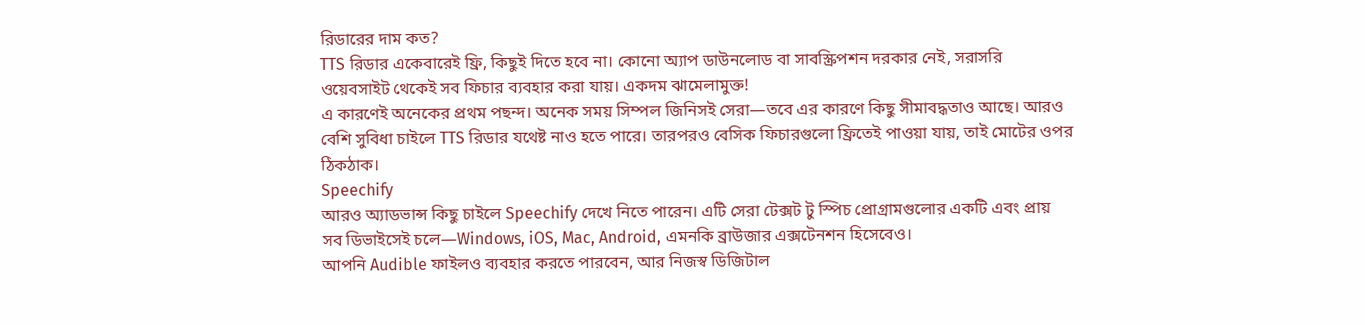রিডারের দাম কত?
TTS রিডার একেবারেই ফ্রি, কিছুই দিতে হবে না। কোনো অ্যাপ ডাউনলোড বা সাবস্ক্রিপশন দরকার নেই, সরাসরি ওয়েবসাইট থেকেই সব ফিচার ব্যবহার করা যায়। একদম ঝামেলামুক্ত!
এ কারণেই অনেকের প্রথম পছন্দ। অনেক সময় সিম্পল জিনিসই সেরা—তবে এর কারণে কিছু সীমাবদ্ধতাও আছে। আরও বেশি সুবিধা চাইলে TTS রিডার যথেষ্ট নাও হতে পারে। তারপরও বেসিক ফিচারগুলো ফ্রিতেই পাওয়া যায়, তাই মোটের ওপর ঠিকঠাক।
Speechify
আরও অ্যাডভান্স কিছু চাইলে Speechify দেখে নিতে পারেন। এটি সেরা টেক্সট টু স্পিচ প্রোগ্রামগুলোর একটি এবং প্রায় সব ডিভাইসেই চলে—Windows, iOS, Mac, Android, এমনকি ব্রাউজার এক্সটেনশন হিসেবেও।
আপনি Audible ফাইলও ব্যবহার করতে পারবেন, আর নিজস্ব ডিজিটাল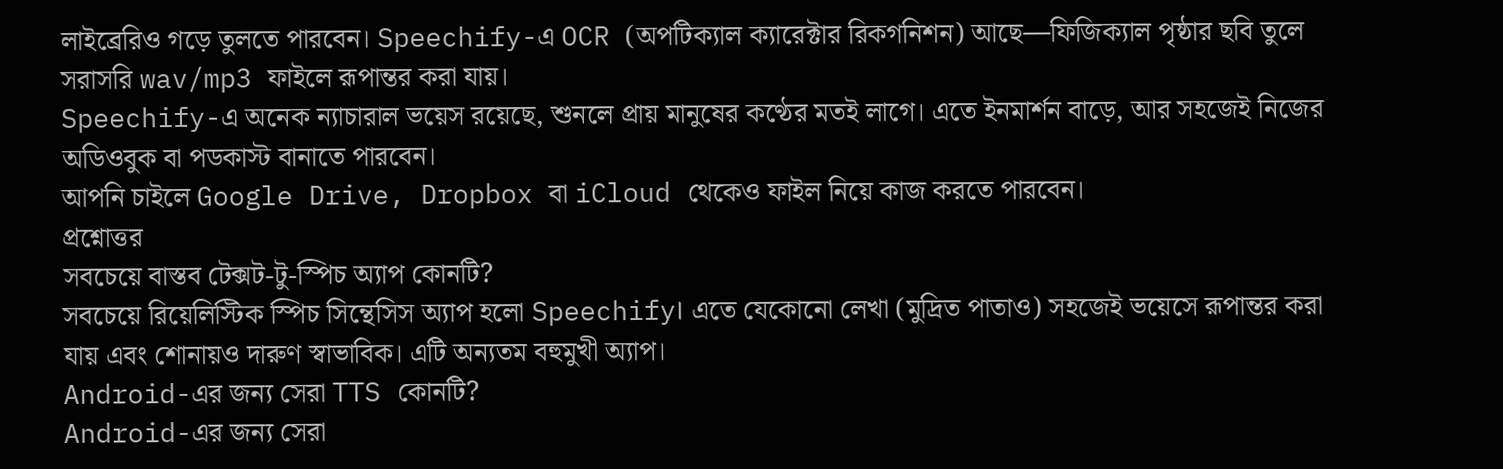লাইব্রেরিও গড়ে তুলতে পারবেন। Speechify-এ OCR (অপটিক্যাল ক্যারেক্টার রিকগনিশন) আছে—ফিজিক্যাল পৃষ্ঠার ছবি তুলে সরাসরি wav/mp3 ফাইলে রূপান্তর করা যায়।
Speechify-এ অনেক ন্যাচারাল ভয়েস রয়েছে, শুনলে প্রায় মানুষের কণ্ঠের মতই লাগে। এতে ইনমার্শন বাড়ে, আর সহজেই নিজের অডিওবুক বা পডকাস্ট বানাতে পারবেন।
আপনি চাইলে Google Drive, Dropbox বা iCloud থেকেও ফাইল নিয়ে কাজ করতে পারবেন।
প্রশ্নোত্তর
সবচেয়ে বাস্তব টেক্সট-টু-স্পিচ অ্যাপ কোনটি?
সবচেয়ে রিয়েলিস্টিক স্পিচ সিন্থেসিস অ্যাপ হলো Speechify। এতে যেকোনো লেখা (মুদ্রিত পাতাও) সহজেই ভয়েসে রূপান্তর করা যায় এবং শোনায়ও দারুণ স্বাভাবিক। এটি অন্যতম বহুমুখী অ্যাপ।
Android-এর জন্য সেরা TTS কোনটি?
Android-এর জন্য সেরা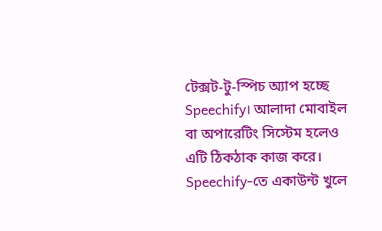টেক্সট-টু-স্পিচ অ্যাপ হচ্ছে Speechify। আলাদা মোবাইল বা অপারেটিং সিস্টেম হলেও এটি ঠিকঠাক কাজ করে। Speechify-তে একাউন্ট খুলে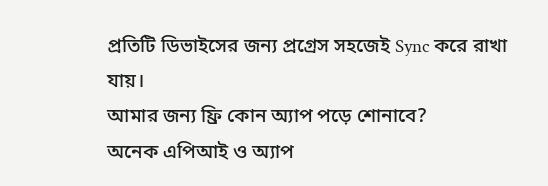প্রতিটি ডিভাইসের জন্য প্রগ্রেস সহজেই Sync করে রাখা যায়।
আমার জন্য ফ্রি কোন অ্যাপ পড়ে শোনাবে?
অনেক এপিআই ও অ্যাপ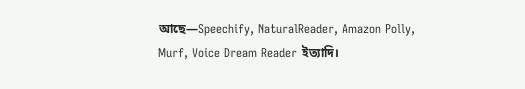আছে—Speechify, NaturalReader, Amazon Polly, Murf, Voice Dream Reader ইত্যাদি।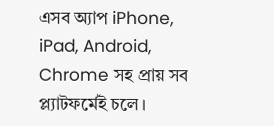এসব অ্যাপ iPhone, iPad, Android, Chrome সহ প্রায় সব প্ল্যাটফর্মেই চলে।